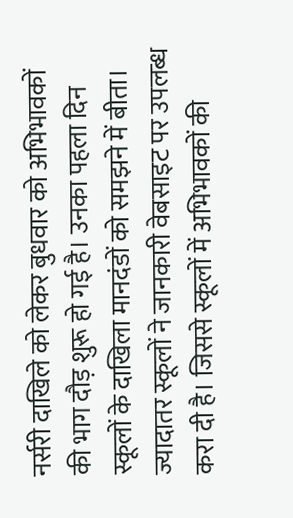नर्सरी दाखिले को लेकर बुधवार को अभिभावकों की भाग दौड़ शुरू हो गई है। उनका पहला दिन स्कूलों के दाखिला मानदंडों को समझने में बीता। ज्यादातर स्कूलों ने जानकारी वेबसाइट पर उपलब्ध करा दी है। जिससे स्कूलों में अभिभावकों की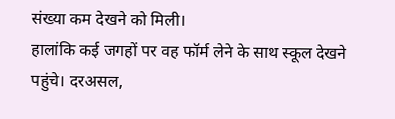संख्या कम देखने को मिली।
हालांकि कई जगहों पर वह फॉर्म लेने के साथ स्कूल देखने पहुंचे। दरअसल,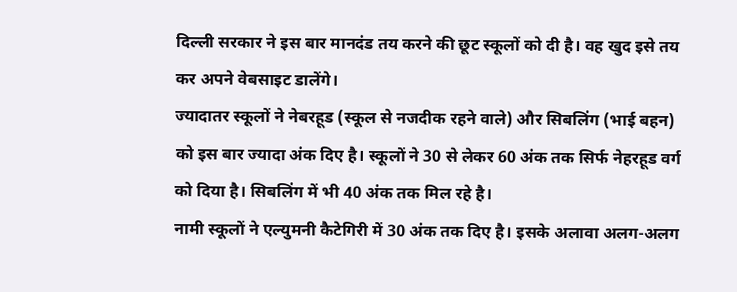दिल्ली सरकार ने इस बार मानदंड तय करने की छूट स्कूलों को दी है। वह खुद इसे तय कर अपने वेबसाइट डालेंगे।
ज्यादातर स्कूलों ने नेबरहूड (स्कूल से नजदीक रहने वाले) और सिबलिंग (भाई बहन) को इस बार ज्यादा अंक दिए है। स्कूलों ने 30 से लेकर 60 अंक तक सिर्फ नेहरहूड वर्ग को दिया है। सिबलिंग में भी 40 अंक तक मिल रहे है।
नामी स्कूलों ने एल्युमनी कैटेगिरी में 30 अंक तक दिए है। इसके अलावा अलग-अलग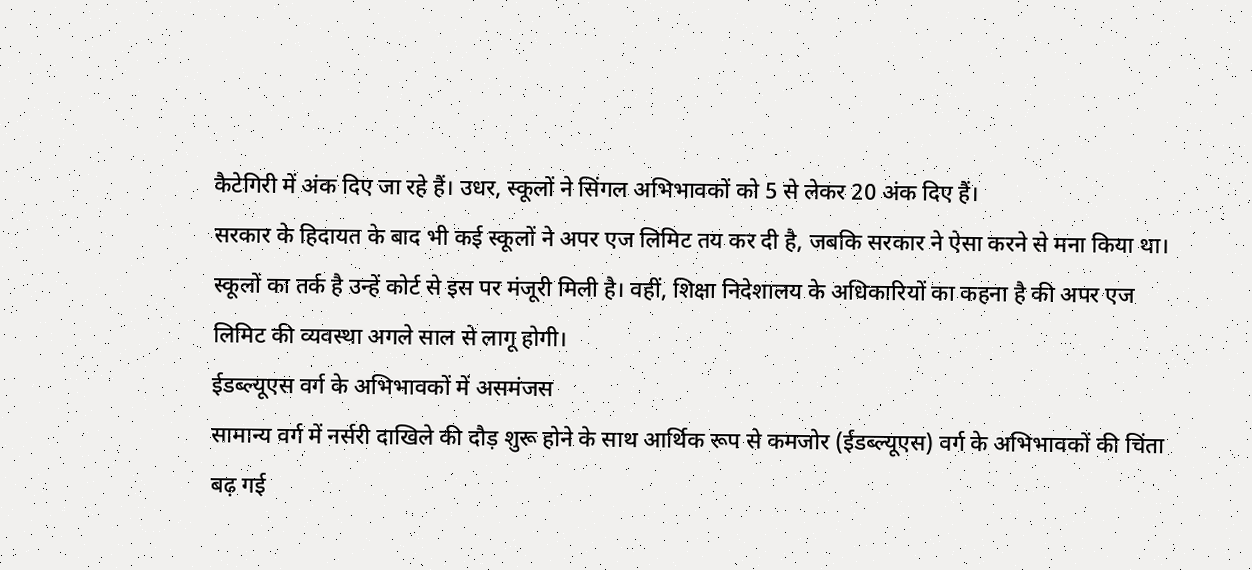कैटेगिरी में अंक दिए जा रहे हैं। उधर, स्कूलों ने सिंगल अभिभावकों को 5 से लेकर 20 अंक दिए हैं।
सरकार के हिदायत के बाद भी कई स्कूलों ने अपर एज लिमिट तय कर दी है, जबकि सरकार ने ऐसा करने से मना किया था। स्कूलों का तर्क है उन्हें कोर्ट से इस पर मंजूरी मिली है। वहीं, शिक्षा निदेशालय के अधिकारियों का कहना है की अपर एज लिमिट की व्यवस्था अगले साल से लागू होगी।
ईडब्ल्यूएस वर्ग के अभिभावकों में असमंजस
सामान्य वर्ग में नर्सरी दाखिले की दौड़ शुरू होने के साथ आर्थिक रूप से कमजोर (ईडब्ल्यूएस) वर्ग के अभिभावकों की चिंता बढ़ गई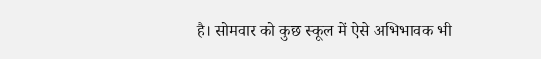है। सोमवार को कुछ स्कूल में ऐसे अभिभावक भी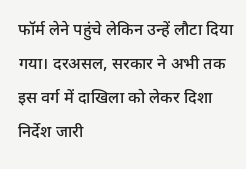फॉर्म लेने पहुंचे लेकिन उन्हें लौटा दिया गया। दरअसल, सरकार ने अभी तक इस वर्ग में दाखिला को लेकर दिशा निर्देश जारी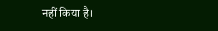नहीं किया है।